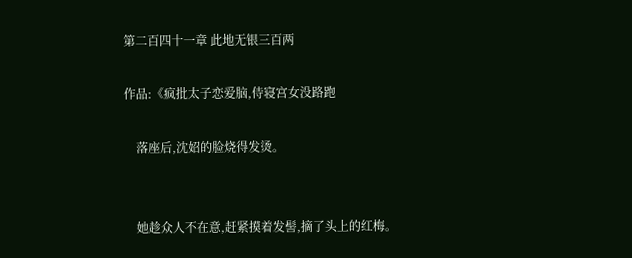第二百四十一章 此地无银三百两

作品:《疯批太子恋爱脑,侍寝宫女没路跑

    落座后,沈妱的脸烧得发烫。


    她趁众人不在意,赶紧摸着发髻,摘了头上的红梅。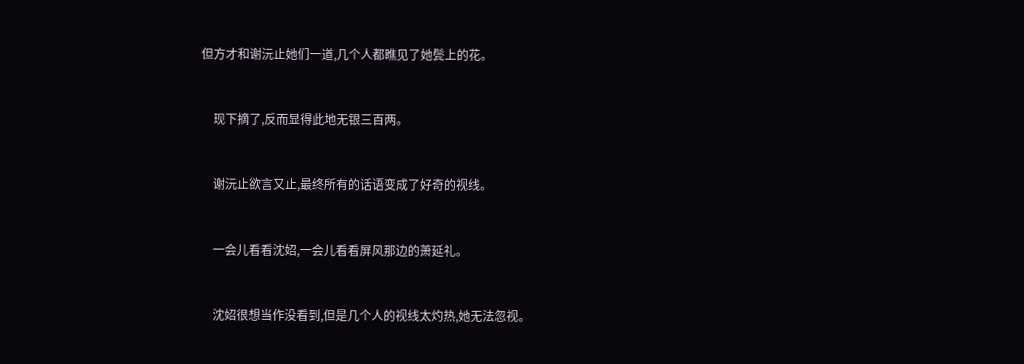但方才和谢沅止她们一道,几个人都瞧见了她鬓上的花。


    现下摘了,反而显得此地无银三百两。


    谢沅止欲言又止,最终所有的话语变成了好奇的视线。


    一会儿看看沈妱,一会儿看看屏风那边的萧延礼。


    沈妱很想当作没看到,但是几个人的视线太灼热,她无法忽视。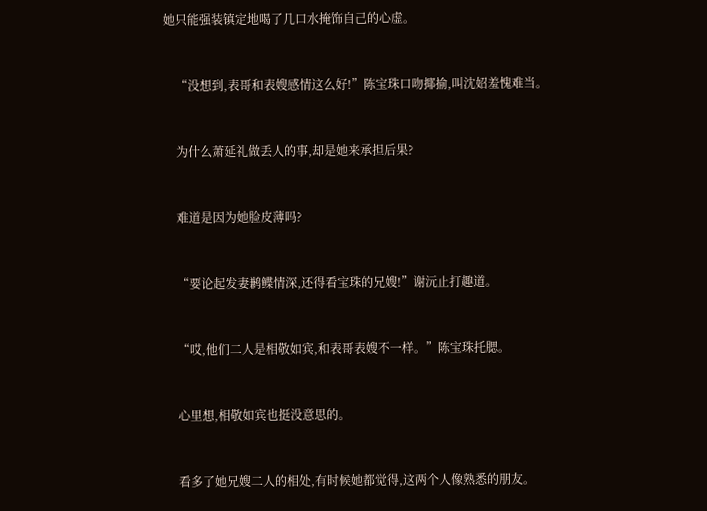她只能强装镇定地喝了几口水掩饰自己的心虚。


    “没想到,表哥和表嫂感情这么好!”陈宝珠口吻揶揄,叫沈妱羞愧难当。


    为什么萧延礼做丢人的事,却是她来承担后果?


    难道是因为她脸皮薄吗?


    “要论起发妻鹣鲽情深,还得看宝珠的兄嫂!”谢沅止打趣道。


    “哎,他们二人是相敬如宾,和表哥表嫂不一样。”陈宝珠托腮。


    心里想,相敬如宾也挺没意思的。


    看多了她兄嫂二人的相处,有时候她都觉得,这两个人像熟悉的朋友。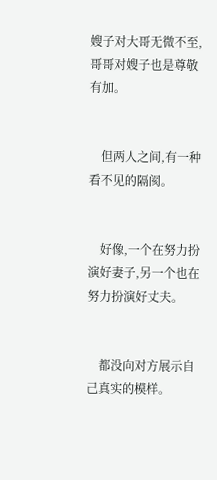嫂子对大哥无微不至,哥哥对嫂子也是尊敬有加。


    但两人之间,有一种看不见的隔阂。


    好像,一个在努力扮演好妻子,另一个也在努力扮演好丈夫。


    都没向对方展示自己真实的模样。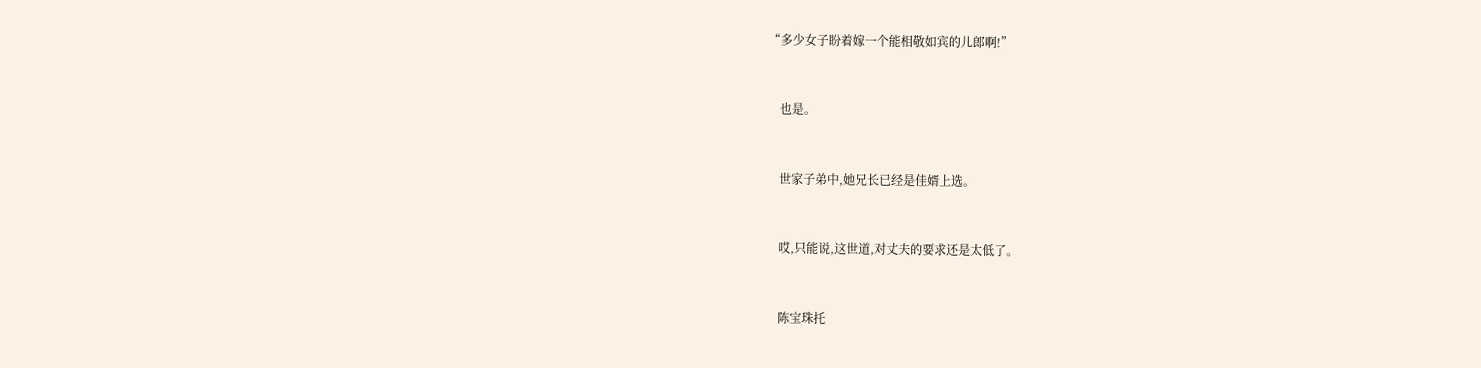“多少女子盼着嫁一个能相敬如宾的儿郎啊!”


    也是。


    世家子弟中,她兄长已经是佳婿上选。


    哎,只能说,这世道,对丈夫的要求还是太低了。


    陈宝珠托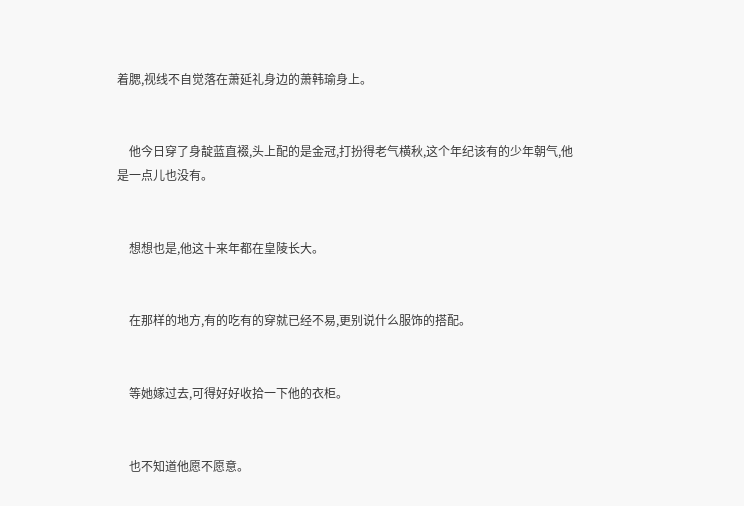着腮,视线不自觉落在萧延礼身边的萧韩瑜身上。


    他今日穿了身靛蓝直裰,头上配的是金冠,打扮得老气横秋,这个年纪该有的少年朝气,他是一点儿也没有。


    想想也是,他这十来年都在皇陵长大。


    在那样的地方,有的吃有的穿就已经不易,更别说什么服饰的搭配。


    等她嫁过去,可得好好收拾一下他的衣柜。


    也不知道他愿不愿意。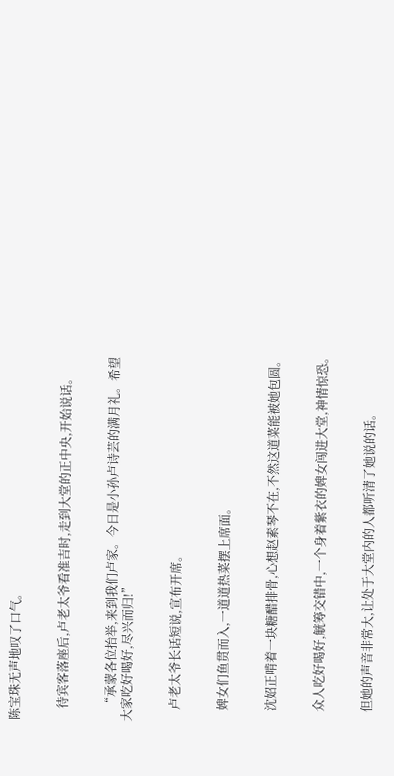陈宝珠无声地叹了口气。


    待宾客落座后,卢老太爷看准吉时,走到大堂的正中央,开始说话。


    “承蒙各位抬举,来到我们卢家。今日是小孙卢诗芸的满月礼。希望大家吃好喝好,尽兴而归!”


    卢老太爷长话短说,宣布开席。


    婢女们鱼贯而入,一道道热菜摆上席面。


    沈妱正啃着一块糖醋排骨,心想赵素琴不在,不然这道菜能被她包圆。


    众人吃好喝好,觥筹交错中,一个身着紫衣的婢女闯进大堂,神情惊恐。


    但她的声音非常大,让处于大堂内的人都听清了她说的话。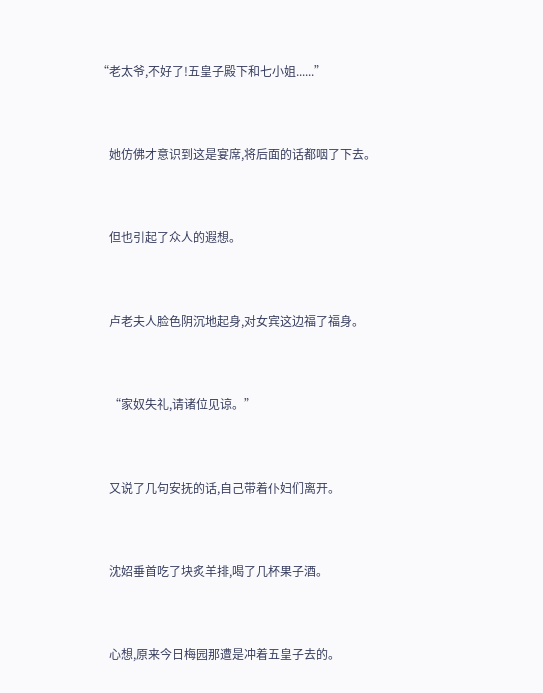“老太爷,不好了!五皇子殿下和七小姐......”


    她仿佛才意识到这是宴席,将后面的话都咽了下去。


    但也引起了众人的遐想。


    卢老夫人脸色阴沉地起身,对女宾这边福了福身。


    “家奴失礼,请诸位见谅。”


    又说了几句安抚的话,自己带着仆妇们离开。


    沈妱垂首吃了块炙羊排,喝了几杯果子酒。


    心想,原来今日梅园那遭是冲着五皇子去的。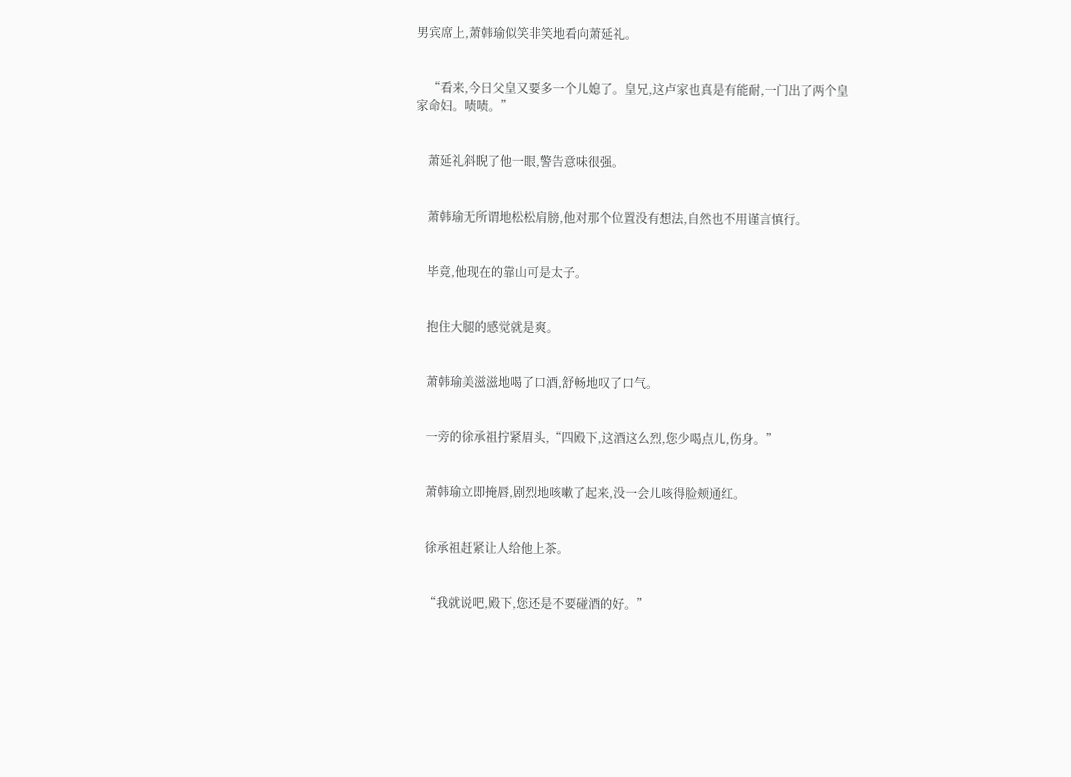男宾席上,萧韩瑜似笑非笑地看向萧延礼。


    “看来,今日父皇又要多一个儿媳了。皇兄,这卢家也真是有能耐,一门出了两个皇家命妇。啧啧。”


    萧延礼斜睨了他一眼,警告意味很强。


    萧韩瑜无所谓地松松肩膀,他对那个位置没有想法,自然也不用谨言慎行。


    毕竟,他现在的靠山可是太子。


    抱住大腿的感觉就是爽。


    萧韩瑜美滋滋地喝了口酒,舒畅地叹了口气。


    一旁的徐承祖拧紧眉头,“四殿下,这酒这么烈,您少喝点儿,伤身。”


    萧韩瑜立即掩唇,剧烈地咳嗽了起来,没一会儿咳得脸颊通红。


    徐承祖赶紧让人给他上茶。


    “我就说吧,殿下,您还是不要碰酒的好。”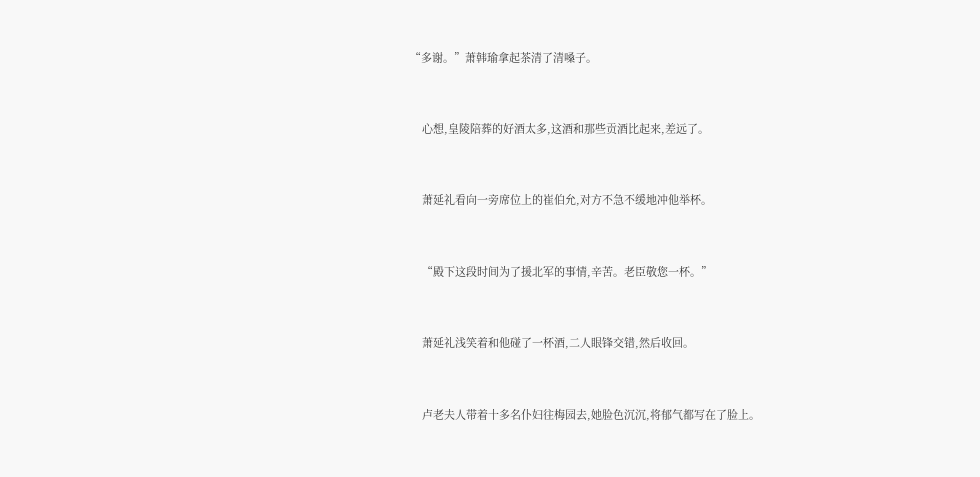“多谢。”萧韩瑜拿起茶清了清嗓子。


    心想,皇陵陪葬的好酒太多,这酒和那些贡酒比起来,差远了。


    萧延礼看向一旁席位上的崔伯允,对方不急不缓地冲他举杯。


    “殿下这段时间为了援北军的事情,辛苦。老臣敬您一杯。”


    萧延礼浅笑着和他碰了一杯酒,二人眼锋交错,然后收回。


    卢老夫人带着十多名仆妇往梅园去,她脸色沉沉,将郁气都写在了脸上。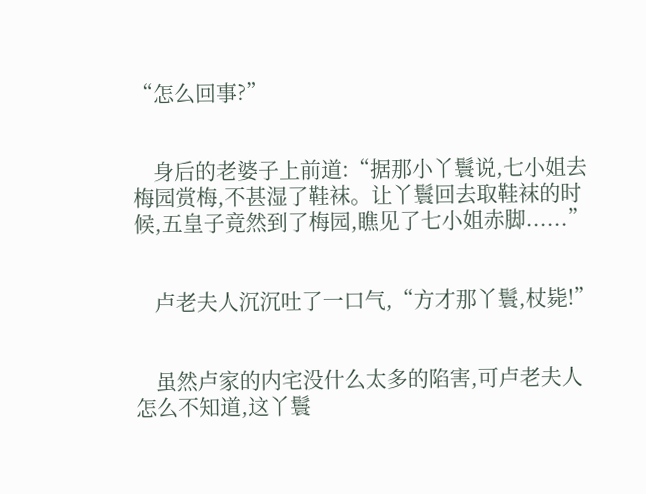“怎么回事?”


    身后的老婆子上前道:“据那小丫鬟说,七小姐去梅园赏梅,不甚湿了鞋袜。让丫鬟回去取鞋袜的时候,五皇子竟然到了梅园,瞧见了七小姐赤脚......”


    卢老夫人沉沉吐了一口气,“方才那丫鬟,杖毙!”


    虽然卢家的内宅没什么太多的陷害,可卢老夫人怎么不知道,这丫鬟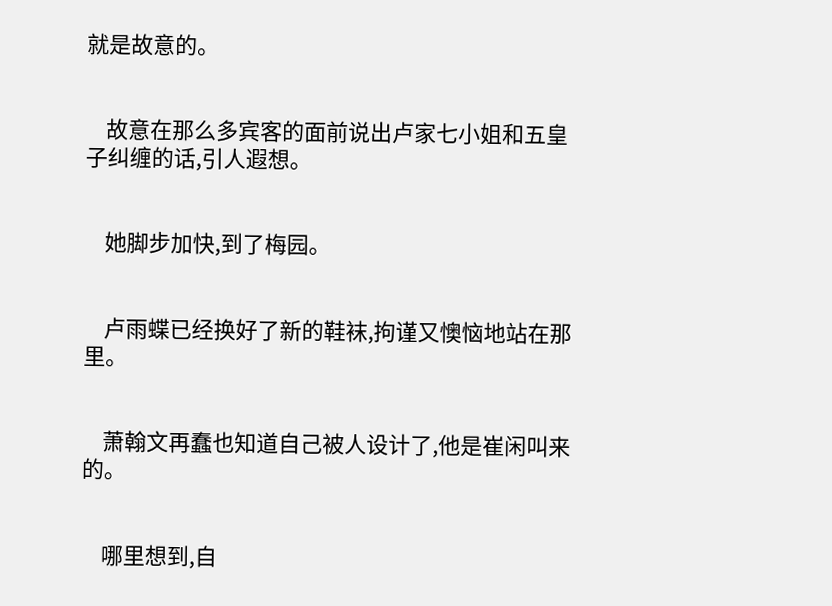就是故意的。


    故意在那么多宾客的面前说出卢家七小姐和五皇子纠缠的话,引人遐想。


    她脚步加快,到了梅园。


    卢雨蝶已经换好了新的鞋袜,拘谨又懊恼地站在那里。


    萧翰文再蠢也知道自己被人设计了,他是崔闲叫来的。


    哪里想到,自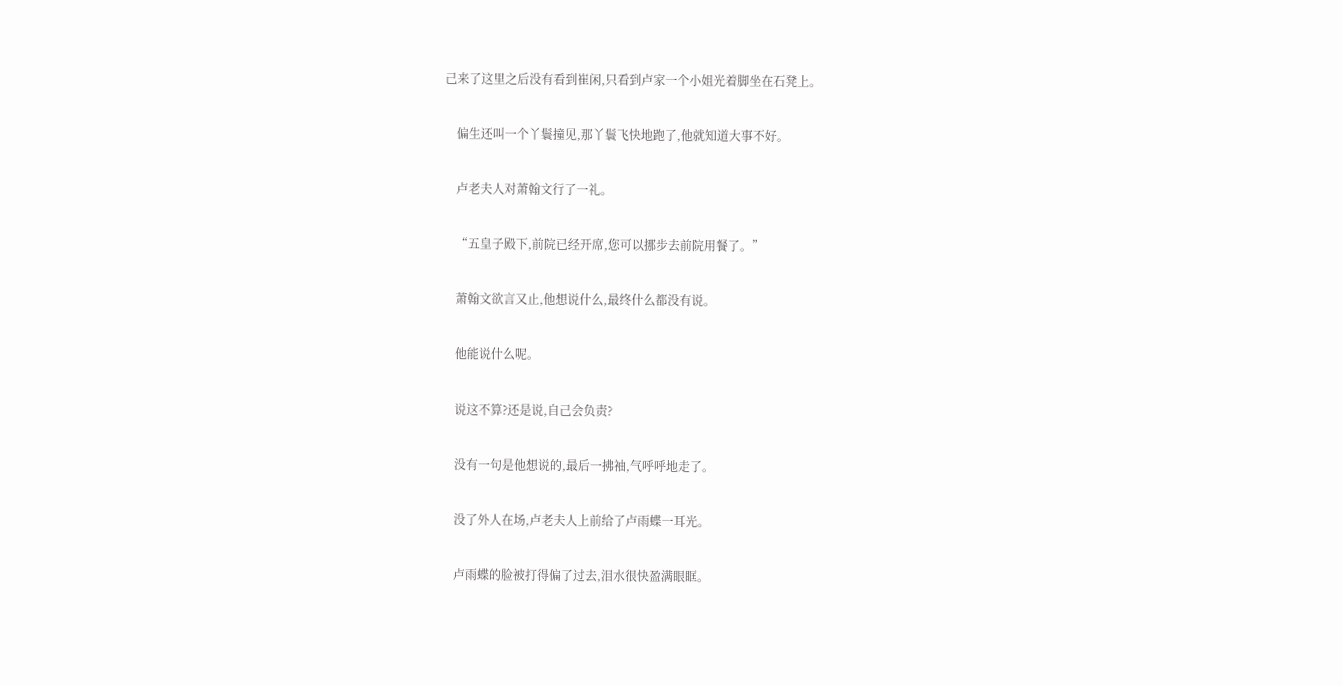己来了这里之后没有看到崔闲,只看到卢家一个小姐光着脚坐在石凳上。


    偏生还叫一个丫鬟撞见,那丫鬟飞快地跑了,他就知道大事不好。


    卢老夫人对萧翰文行了一礼。


    “五皇子殿下,前院已经开席,您可以挪步去前院用餐了。”


    萧翰文欲言又止,他想说什么,最终什么都没有说。


    他能说什么呢。


    说这不算?还是说,自己会负责?


    没有一句是他想说的,最后一拂袖,气呼呼地走了。


    没了外人在场,卢老夫人上前给了卢雨蝶一耳光。


    卢雨蝶的脸被打得偏了过去,泪水很快盈满眼眶。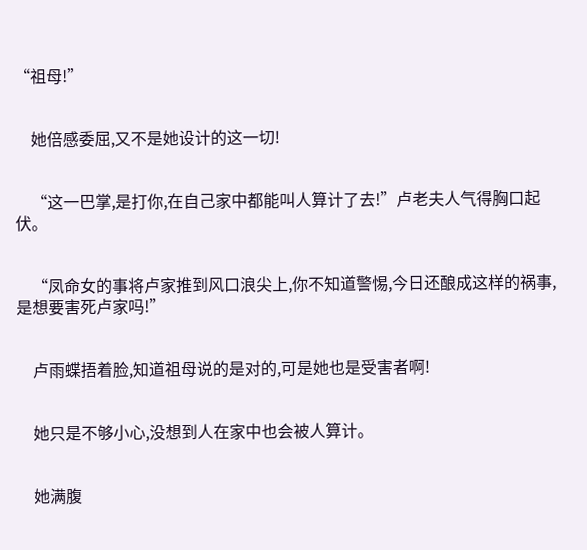“祖母!”


    她倍感委屈,又不是她设计的这一切!


    “这一巴掌,是打你,在自己家中都能叫人算计了去!”卢老夫人气得胸口起伏。


    “凤命女的事将卢家推到风口浪尖上,你不知道警惕,今日还酿成这样的祸事,是想要害死卢家吗!”


    卢雨蝶捂着脸,知道祖母说的是对的,可是她也是受害者啊!


    她只是不够小心,没想到人在家中也会被人算计。


    她满腹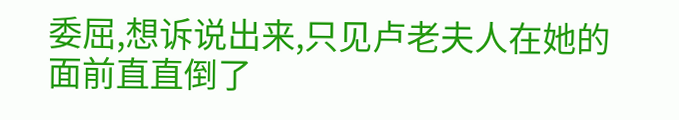委屈,想诉说出来,只见卢老夫人在她的面前直直倒了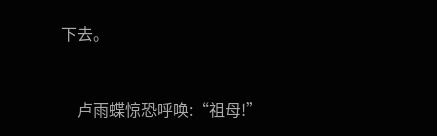下去。


    卢雨蝶惊恐呼唤:“祖母!”